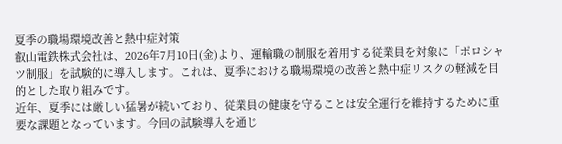夏季の職場環境改善と熱中症対策
叡山電鉄株式会社は、2026年7月10日(金)より、運輸職の制服を着用する従業員を対象に「ポロシャツ制服」を試験的に導入します。これは、夏季における職場環境の改善と熱中症リスクの軽減を目的とした取り組みです。
近年、夏季には厳しい猛暑が続いており、従業員の健康を守ることは安全運行を維持するために重要な課題となっています。今回の試験導入を通じ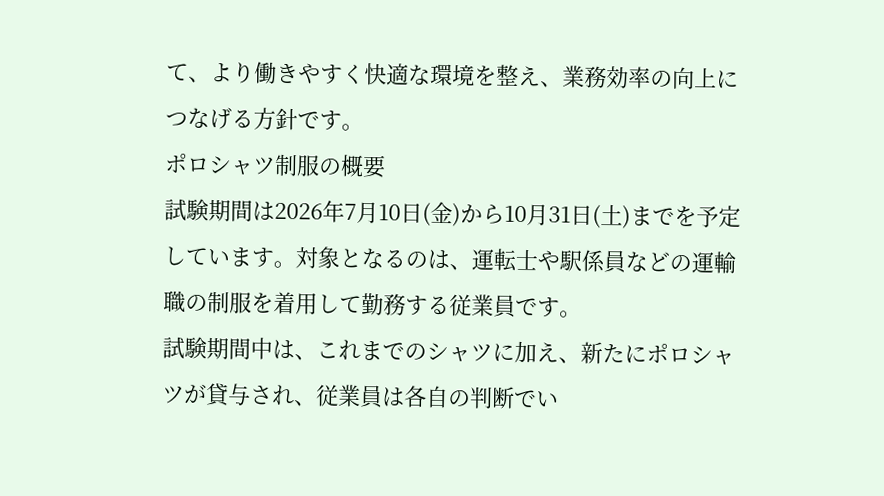て、より働きやすく快適な環境を整え、業務効率の向上につなげる方針です。
ポロシャツ制服の概要
試験期間は2026年7月10日(金)から10月31日(土)までを予定しています。対象となるのは、運転士や駅係員などの運輸職の制服を着用して勤務する従業員です。
試験期間中は、これまでのシャツに加え、新たにポロシャツが貸与され、従業員は各自の判断でい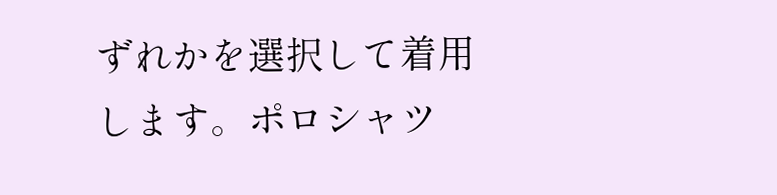ずれかを選択して着用します。ポロシャツ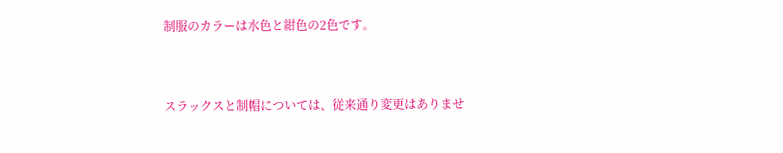制服のカラーは水色と紺色の2色です。


スラックスと制帽については、従来通り変更はありませ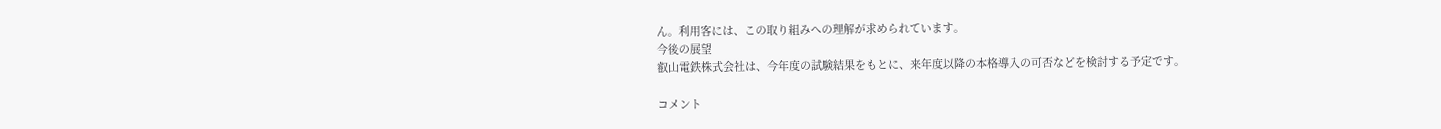ん。利用客には、この取り組みへの理解が求められています。
今後の展望
叡山電鉄株式会社は、今年度の試験結果をもとに、来年度以降の本格導入の可否などを検討する予定です。

コメント